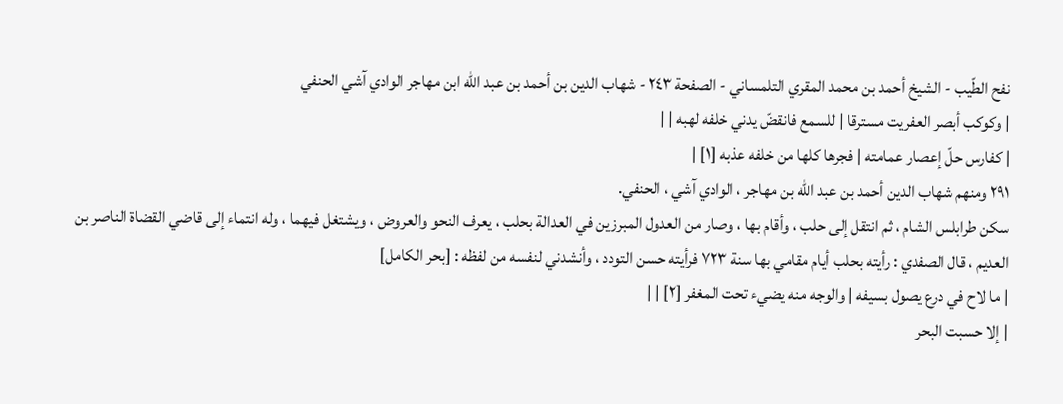نفح الطّيب - الشيخ أحمد بن محمد المقري التلمساني - الصفحة ٢٤٣ - شهاب الدين بن أحمد بن عبد الله ابن مهاجر الوادي آشي الحنفي
| وكوكب أبصر العفريت مسترقا | للسمع فانقضّ يدني خلفه لهبه | |
| كفارس حلّ إعصار عمامته | فجرها كلها من خلفه عذبه [١] |
٢٩١ ومنهم شهاب الدين أحمد بن عبد الله بن مهاجر ، الوادي آشي ، الحنفي.
سكن طرابلس الشام ، ثم انتقل إلى حلب ، وأقام بها ، وصار من العدول المبرزين في العدالة بحلب ، يعرف النحو والعروض ، ويشتغل فيهما ، وله انتماء إلى قاضي القضاة الناصر بن العديم ، قال الصفدي : رأيته بحلب أيام مقامي بها سنة ٧٢٣ فرأيته حسن التودد ، وأنشدني لنفسه من لفظه : [بحر الكامل]
| ما لاح في درع يصول بسيفه | والوجه منه يضيء تحت المغفر [٢] | |
| إلا حسبت البحر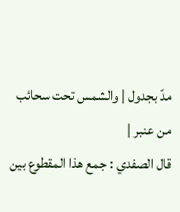مدّ بجدول | والشمس تحت سحائب من عنبر |
قال الصفدي : جمع هذا المقطوع بين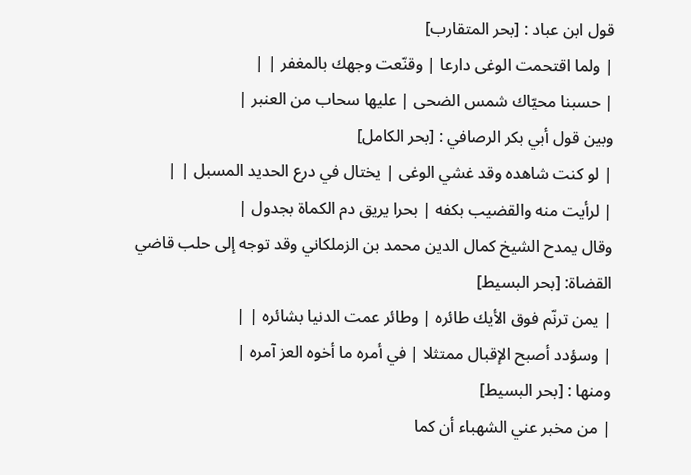قول ابن عباد : [بحر المتقارب]
| ولما اقتحمت الوغى دارعا | وقنّعت وجهك بالمغفر | |
| حسبنا محيّاك شمس الضحى | عليها سحاب من العنبر |
وبين قول أبي بكر الرصافي : [بحر الكامل]
| لو كنت شاهده وقد غشي الوغى | يختال في درع الحديد المسبل | |
| لرأيت منه والقضيب بكفه | بحرا يريق دم الكماة بجدول |
وقال يمدح الشيخ كمال الدين محمد بن الزملكاني وقد توجه إلى حلب قاضي القضاة: [بحر البسيط]
| يمن ترنّم فوق الأيك طائره | وطائر عمت الدنيا بشائره | |
| وسؤدد أصبح الإقبال ممتثلا | في أمره ما أخوه العز آمره |
ومنها : [بحر البسيط]
| من مخبر عني الشهباء أن كما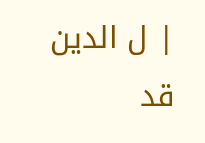| ل الدين قد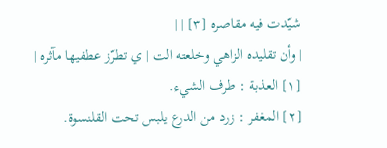شيّدت فيه مقاصره [٣] | |
| وأن تقليده الزاهي وخلعته الت | ي تطرّز عطفيها مآثره |
[١] العذبة : طرف الشيء.
[٢] المغفر : زرد من الدرع يلبس تحت القلنسوة.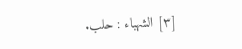[٣] الشهباء : حلب.